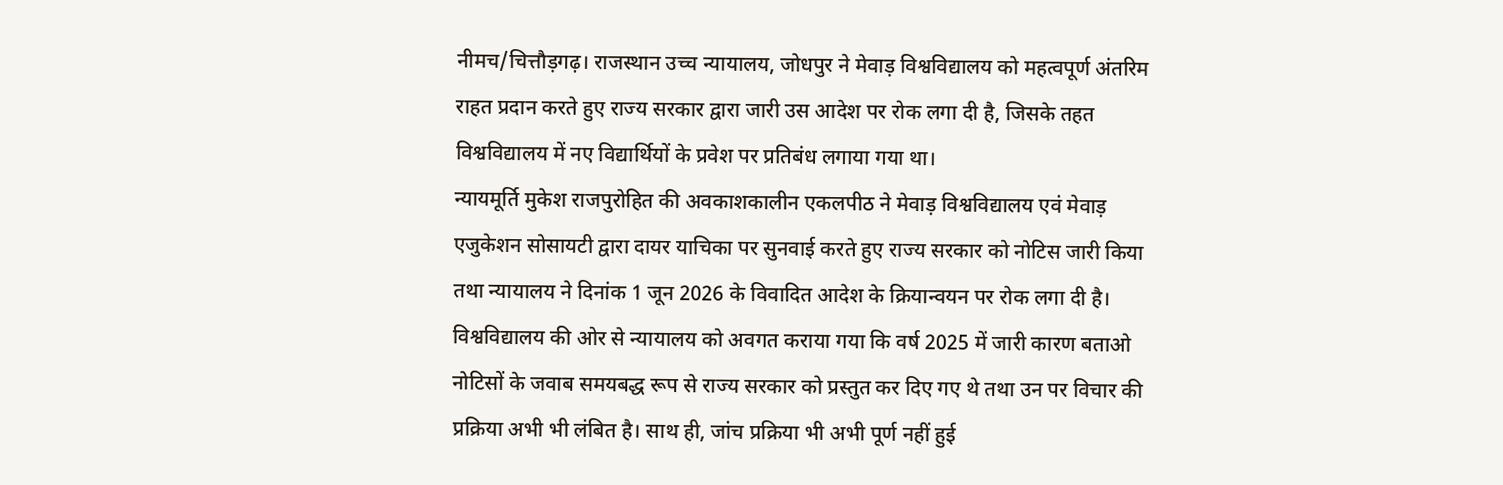नीमच/चित्तौड़गढ़। राजस्थान उच्च न्यायालय, जोधपुर ने मेवाड़ विश्वविद्यालय को महत्वपूर्ण अंतरिम राहत प्रदान करते हुए राज्य सरकार द्वारा जारी उस आदेश पर रोक लगा दी है, जिसके तहत विश्वविद्यालय में नए विद्यार्थियों के प्रवेश पर प्रतिबंध लगाया गया था।
न्यायमूर्ति मुकेश राजपुरोहित की अवकाशकालीन एकलपीठ ने मेवाड़ विश्वविद्यालय एवं मेवाड़ एजुकेशन सोसायटी द्वारा दायर याचिका पर सुनवाई करते हुए राज्य सरकार को नोटिस जारी किया तथा न्यायालय ने दिनांक 1 जून 2026 के विवादित आदेश के क्रियान्वयन पर रोक लगा दी है।
विश्वविद्यालय की ओर से न्यायालय को अवगत कराया गया कि वर्ष 2025 में जारी कारण बताओ नोटिसों के जवाब समयबद्ध रूप से राज्य सरकार को प्रस्तुत कर दिए गए थे तथा उन पर विचार की प्रक्रिया अभी भी लंबित है। साथ ही, जांच प्रक्रिया भी अभी पूर्ण नहीं हुई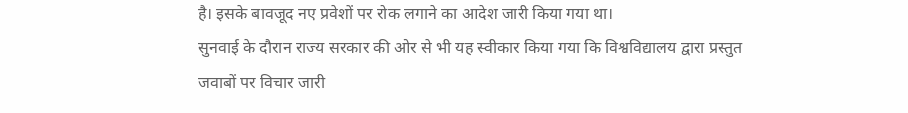है। इसके बावजूद नए प्रवेशों पर रोक लगाने का आदेश जारी किया गया था।
सुनवाई के दौरान राज्य सरकार की ओर से भी यह स्वीकार किया गया कि विश्वविद्यालय द्वारा प्रस्तुत जवाबों पर विचार जारी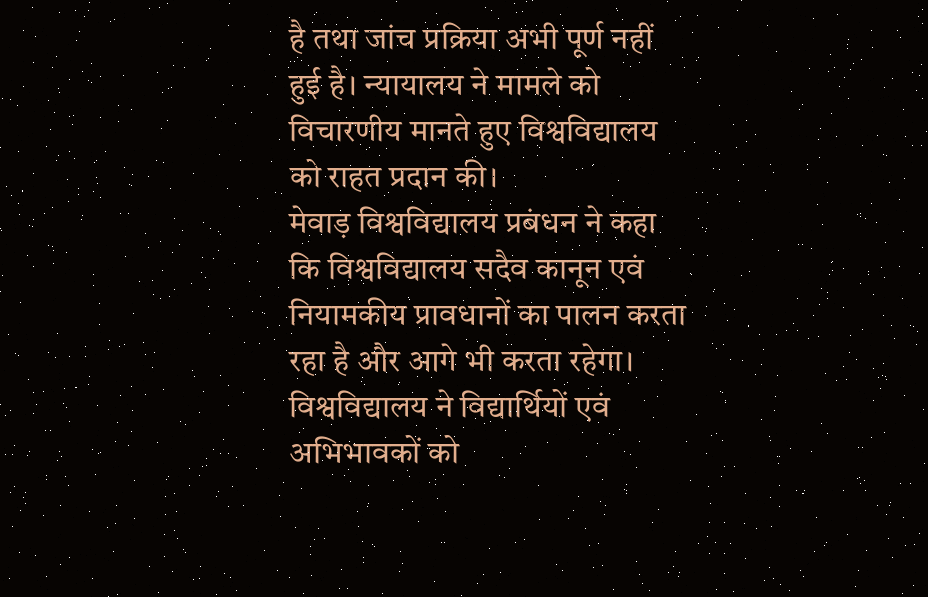है तथा जांच प्रक्रिया अभी पूर्ण नहीं हुई है। न्यायालय ने मामले को विचारणीय मानते हुए विश्वविद्यालय को राहत प्रदान की।
मेवाड़ विश्वविद्यालय प्रबंधन ने कहा कि विश्वविद्यालय सदैव कानून एवं नियामकीय प्रावधानों का पालन करता रहा है और आगे भी करता रहेगा। विश्वविद्यालय ने विद्यार्थियों एवं अभिभावकों को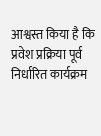आश्वस्त किया है कि प्रवेश प्रक्रिया पूर्व निर्धारित कार्यक्रम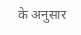के अनुसार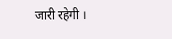जारी रहेगी ।